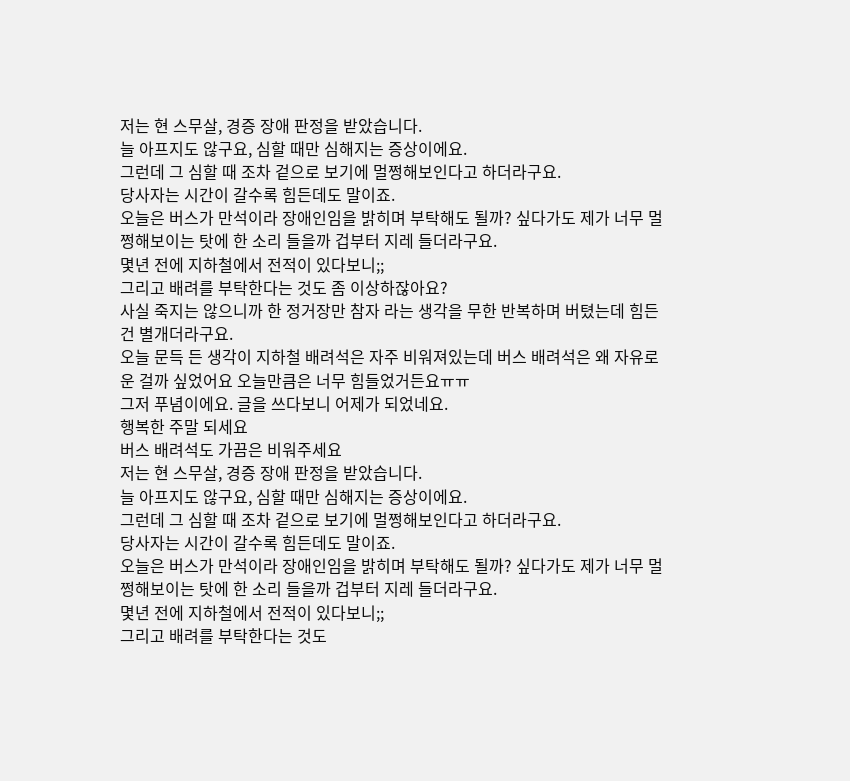저는 현 스무살, 경증 장애 판정을 받았습니다.
늘 아프지도 않구요, 심할 때만 심해지는 증상이에요.
그런데 그 심할 때 조차 겉으로 보기에 멀쩡해보인다고 하더라구요.
당사자는 시간이 갈수록 힘든데도 말이죠.
오늘은 버스가 만석이라 장애인임을 밝히며 부탁해도 될까? 싶다가도 제가 너무 멀쩡해보이는 탓에 한 소리 들을까 겁부터 지레 들더라구요.
몇년 전에 지하철에서 전적이 있다보니;;
그리고 배려를 부탁한다는 것도 좀 이상하잖아요?
사실 죽지는 않으니까 한 정거장만 참자 라는 생각을 무한 반복하며 버텼는데 힘든 건 별개더라구요.
오늘 문득 든 생각이 지하철 배려석은 자주 비워져있는데 버스 배려석은 왜 자유로운 걸까 싶었어요 오늘만큼은 너무 힘들었거든요ㅠㅠ
그저 푸념이에요. 글을 쓰다보니 어제가 되었네요.
행복한 주말 되세요
버스 배려석도 가끔은 비워주세요
저는 현 스무살, 경증 장애 판정을 받았습니다.
늘 아프지도 않구요, 심할 때만 심해지는 증상이에요.
그런데 그 심할 때 조차 겉으로 보기에 멀쩡해보인다고 하더라구요.
당사자는 시간이 갈수록 힘든데도 말이죠.
오늘은 버스가 만석이라 장애인임을 밝히며 부탁해도 될까? 싶다가도 제가 너무 멀쩡해보이는 탓에 한 소리 들을까 겁부터 지레 들더라구요.
몇년 전에 지하철에서 전적이 있다보니;;
그리고 배려를 부탁한다는 것도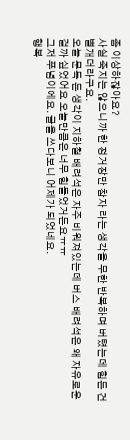좀 이상하잖아요?
사실 죽지는 않으니까 한 정거장만 참자 라는 생각을 무한 반복하며 버텼는데 힘든 건 별개더라구요.
오늘 문득 든 생각이 지하철 배려석은 자주 비워져있는데 버스 배려석은 왜 자유로운 걸까 싶었어요 오늘만큼은 너무 힘들었거든요ㅠㅠ
그저 푸념이에요. 글을 쓰다보니 어제가 되었네요.
행복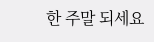한 주말 되세요